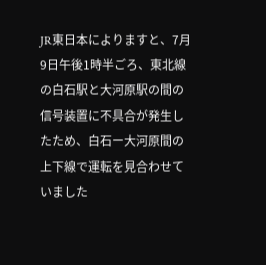JR東日本によりますと、7月9日午後1時半ごろ、東北線の白石駅と大河原駅の間の信号装置に不具合が発生したため、白石ー大河原間の上下線で運転を見合わせていました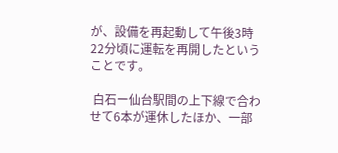が、設備を再起動して午後3時22分頃に運転を再開したということです。

 白石ー仙台駅間の上下線で合わせて6本が運休したほか、一部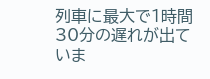列車に最大で1時間30分の遅れが出ていま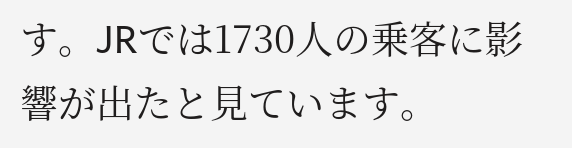す。JRでは1730人の乗客に影響が出たと見ています。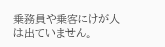乗務員や乗客にけが人は出ていません。